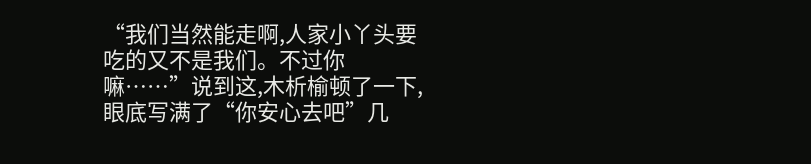“我们当然能走啊,人家小丫头要吃的又不是我们。不过你嘛……”说到这,木析榆顿了一下,眼底写满了“你安心去吧”几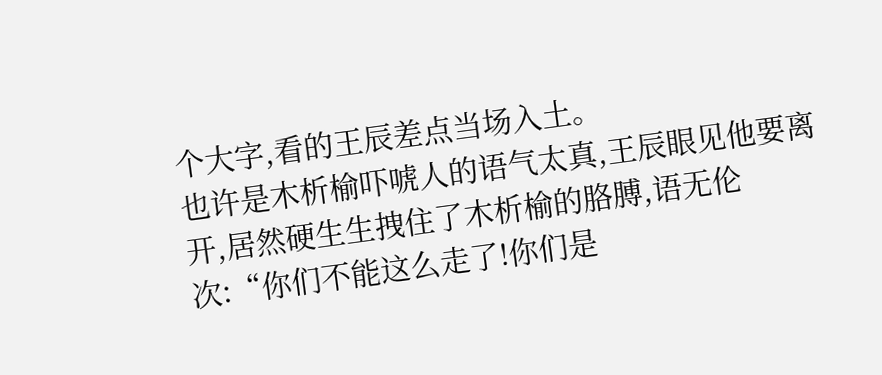个大字,看的王辰差点当场入土。
也许是木析榆吓唬人的语气太真,王辰眼见他要离开,居然硬生生拽住了木析榆的胳膊,语无伦次:“你们不能这么走了!你们是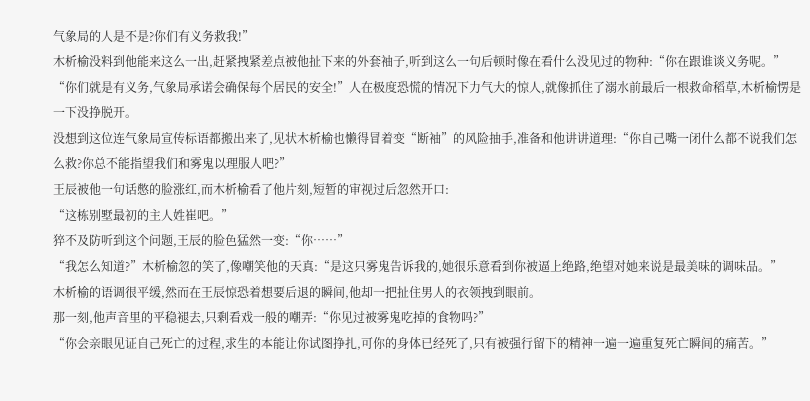气象局的人是不是?你们有义务救我!”
木析榆没料到他能来这么一出,赶紧拽紧差点被他扯下来的外套袖子,听到这么一句后顿时像在看什么没见过的物种:“你在跟谁谈义务呢。”
“你们就是有义务,气象局承诺会确保每个居民的安全!”人在极度恐慌的情况下力气大的惊人,就像抓住了溺水前最后一根救命稻草,木析榆愣是一下没挣脱开。
没想到这位连气象局宣传标语都搬出来了,见状木析榆也懒得冒着变“断袖”的风险抽手,准备和他讲讲道理:“你自己嘴一闭什么都不说我们怎么救?你总不能指望我们和雾鬼以理服人吧?”
王辰被他一句话憋的脸涨红,而木析榆看了他片刻,短暂的审视过后忽然开口:
“这栋别墅最初的主人姓崔吧。”
猝不及防听到这个问题,王辰的脸色猛然一变:“你……”
“我怎么知道?”木析榆忽的笑了,像嘲笑他的天真:“是这只雾鬼告诉我的,她很乐意看到你被逼上绝路,绝望对她来说是最美味的调味品。”
木析榆的语调很平缓,然而在王辰惊恐着想要后退的瞬间,他却一把扯住男人的衣领拽到眼前。
那一刻,他声音里的平稳褪去,只剩看戏一般的嘲弄:“你见过被雾鬼吃掉的食物吗?”
“你会亲眼见证自己死亡的过程,求生的本能让你试图挣扎,可你的身体已经死了,只有被强行留下的精神一遍一遍重复死亡瞬间的痛苦。”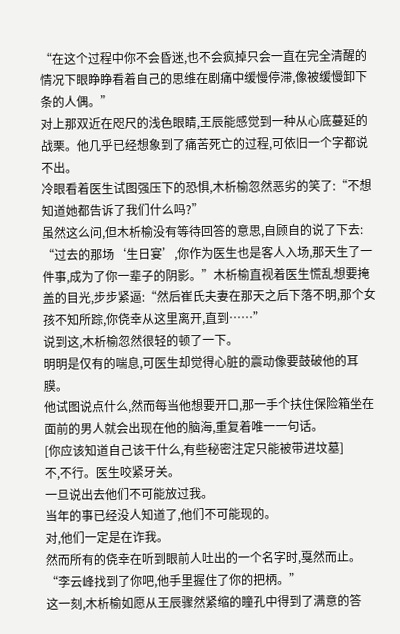“在这个过程中你不会昏迷,也不会疯掉只会一直在完全清醒的情况下眼睁睁看着自己的思维在剧痛中缓慢停滞,像被缓慢卸下条的人偶。”
对上那双近在咫尺的浅色眼睛,王辰能感觉到一种从心底蔓延的战栗。他几乎已经想象到了痛苦死亡的过程,可依旧一个字都说不出。
冷眼看着医生试图强压下的恐惧,木析榆忽然恶劣的笑了:“不想知道她都告诉了我们什么吗?”
虽然这么问,但木析榆没有等待回答的意思,自顾自的说了下去:
“过去的那场‘生日宴’,你作为医生也是客人入场,那天生了一件事,成为了你一辈子的阴影。”木析榆直视着医生慌乱想要掩盖的目光,步步紧逼:“然后崔氏夫妻在那天之后下落不明,那个女孩不知所踪,你侥幸从这里离开,直到……”
说到这,木析榆忽然很轻的顿了一下。
明明是仅有的喘息,可医生却觉得心脏的震动像要鼓破他的耳膜。
他试图说点什么,然而每当他想要开口,那一手个扶住保险箱坐在面前的男人就会出现在他的脑海,重复着唯一一句话。
[你应该知道自己该干什么,有些秘密注定只能被带进坟墓]
不,不行。医生咬紧牙关。
一旦说出去他们不可能放过我。
当年的事已经没人知道了,他们不可能现的。
对,他们一定是在诈我。
然而所有的侥幸在听到眼前人吐出的一个名字时,戛然而止。
“李云峰找到了你吧,他手里握住了你的把柄。”
这一刻,木析榆如愿从王辰骤然紧缩的瞳孔中得到了满意的答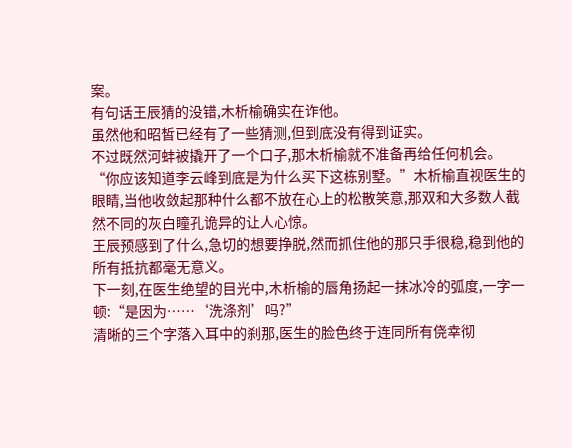案。
有句话王辰猜的没错,木析榆确实在诈他。
虽然他和昭皙已经有了一些猜测,但到底没有得到证实。
不过既然河蚌被撬开了一个口子,那木析榆就不准备再给任何机会。
“你应该知道李云峰到底是为什么买下这栋别墅。”木析榆直视医生的眼睛,当他收敛起那种什么都不放在心上的松散笑意,那双和大多数人截然不同的灰白瞳孔诡异的让人心惊。
王辰预感到了什么,急切的想要挣脱,然而抓住他的那只手很稳,稳到他的所有抵抗都毫无意义。
下一刻,在医生绝望的目光中,木析榆的唇角扬起一抹冰冷的弧度,一字一顿:“是因为……‘洗涤剂’吗?”
清晰的三个字落入耳中的刹那,医生的脸色终于连同所有侥幸彻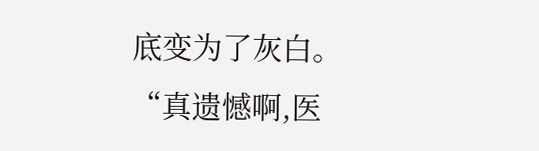底变为了灰白。
“真遗憾啊,医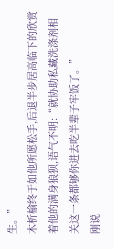生。”
木析榆终于如他所愿松手,后退半步居高临下的欣赏着他的满身狼狈,语气不明:“就协助私藏洗涤剂相关这一条都够你进去吃半辈子牢饭了。”
刚说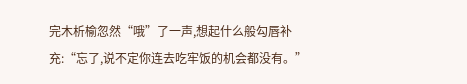完木析榆忽然“哦”了一声,想起什么般勾唇补充:“忘了,说不定你连去吃牢饭的机会都没有。”